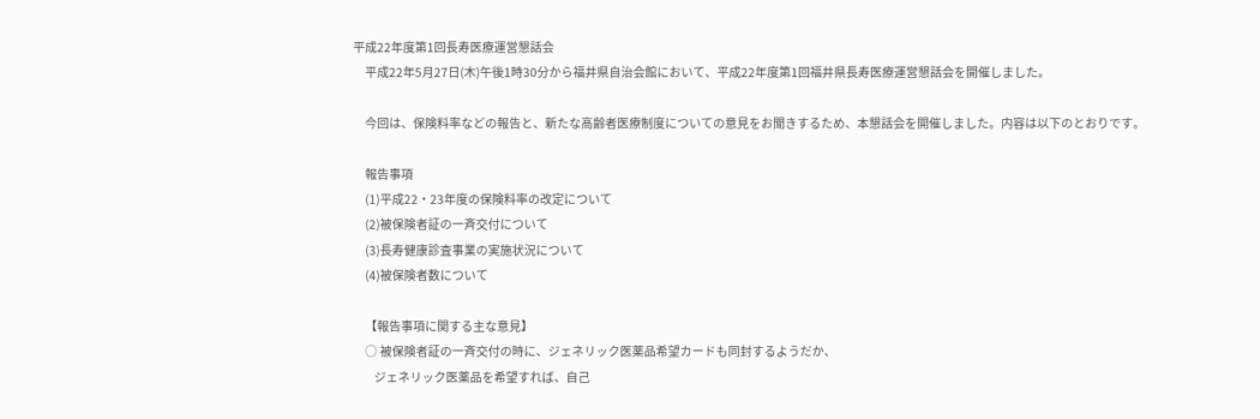平成22年度第1回長寿医療運営懇話会
    平成22年5月27日(木)午後1時30分から福井県自治会館において、平成22年度第1回福井県長寿医療運営懇話会を開催しました。

    今回は、保険料率などの報告と、新たな高齢者医療制度についての意見をお聞きするため、本懇話会を開催しました。内容は以下のとおりです。

    報告事項
    (1)平成22・23年度の保険料率の改定について
    (2)被保険者証の一斉交付について
    (3)長寿健康診査事業の実施状況について
    (4)被保険者数について

    【報告事項に関する主な意見】
    ○ 被保険者証の一斉交付の時に、ジェネリック医薬品希望カードも同封するようだか、
       ジェネリック医薬品を希望すれば、自己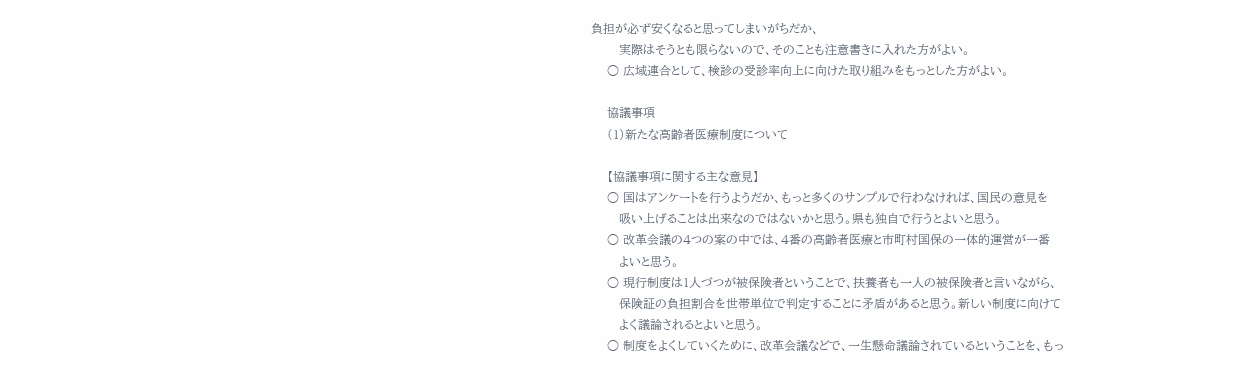負担が必ず安くなると思ってしまいがちだか、
       実際はそうとも限らないので、そのことも注意書きに入れた方がよい。
    ○ 広域連合として、検診の受診率向上に向けた取り組みをもっとした方がよい。

    協議事項
    (1)新たな高齢者医療制度について

    【協議事項に関する主な意見】
    ○ 国はアンケートを行うようだか、もっと多くのサンプルで行わなければ、国民の意見を
       吸い上げることは出来なのではないかと思う。県も独自で行うとよいと思う。
    ○ 改革会議の4つの案の中では、4番の高齢者医療と市町村国保の一体的運営が一番
       よいと思う。
    ○ 現行制度は1人づつが被保険者ということで、扶養者も一人の被保険者と言いながら、
       保険証の負担割合を世帯単位で判定することに矛盾があると思う。新しい制度に向けて
       よく議論されるとよいと思う。
    ○ 制度をよくしていくために、改革会議などで、一生懸命議論されているということを、もっ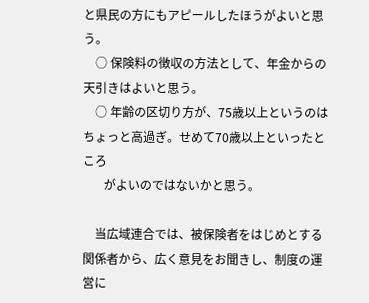と県民の方にもアピールしたほうがよいと思う。
    ○ 保険料の徴収の方法として、年金からの天引きはよいと思う。
    ○ 年齢の区切り方が、75歳以上というのはちょっと高過ぎ。せめて70歳以上といったところ
       がよいのではないかと思う。

    当広域連合では、被保険者をはじめとする関係者から、広く意見をお聞きし、制度の運営に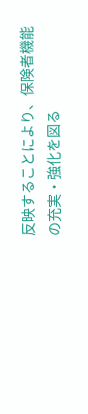反映することにより、保険者機能の充実・強化を図る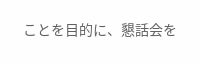ことを目的に、懇話会を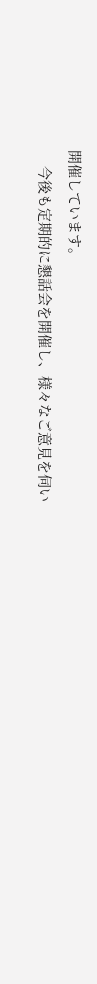開催しています。
    今後も定期的に懇話会を開催し、様々なご意見を伺い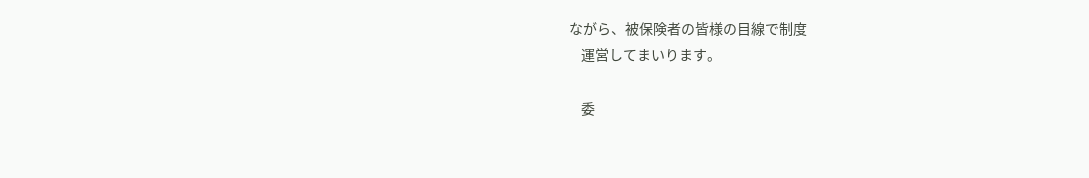ながら、被保険者の皆様の目線で制度
    運営してまいります。

    委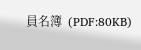員名簿  (PDF:80KB)